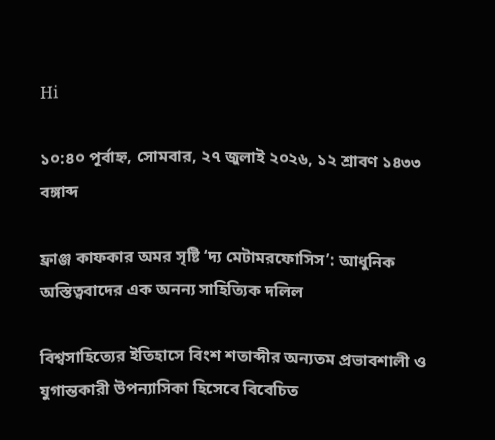Hi

১০:৪০ পূর্বাহ্ন, সোমবার, ২৭ জুলাই ২০২৬, ১২ শ্রাবণ ১৪৩৩ বঙ্গাব্দ

ফ্রাঞ্জ কাফকার অমর সৃষ্টি ‘দ্য মেটামরফোসিস’: আধুনিক অস্তিত্ববাদের এক অনন্য সাহিত্যিক দলিল

বিশ্বসাহিত্যের ইতিহাসে বিংশ শতাব্দীর অন্যতম প্রভাবশালী ও যুগান্তকারী উপন্যাসিকা হিসেবে বিবেচিত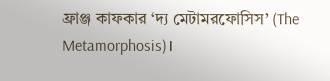ফ্রাঞ্জ কাফকার ‘দ্য মেটামরফোসিস’ (The Metamorphosis)।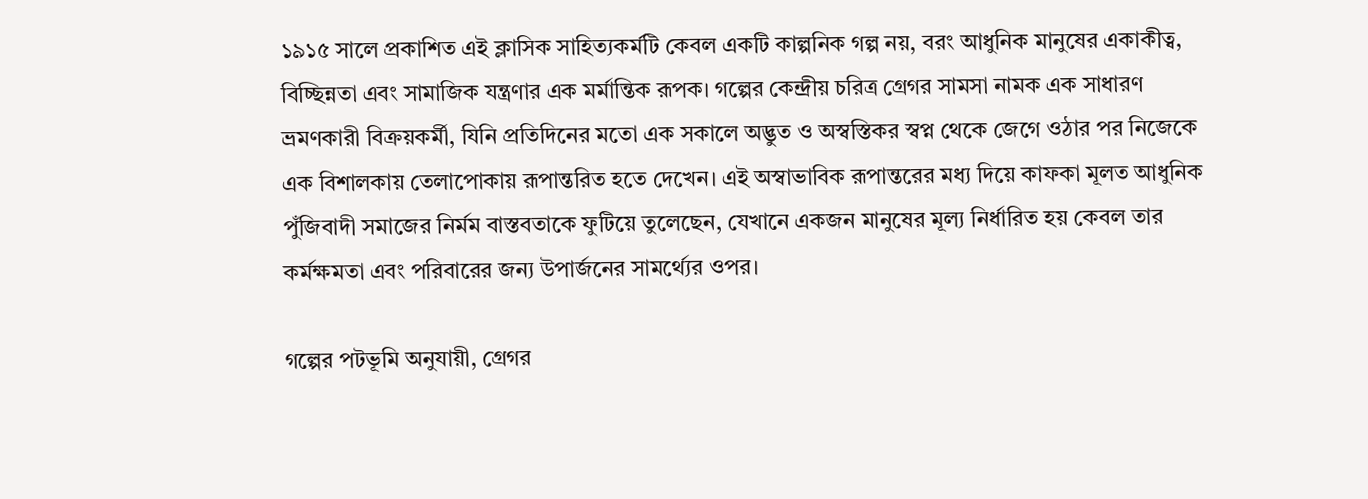১৯১৫ সালে প্রকাশিত এই ক্লাসিক সাহিত্যকর্মটি কেবল একটি কাল্পনিক গল্প নয়, বরং আধুনিক মানুষের একাকীত্ব, বিচ্ছিন্নতা এবং সামাজিক যন্ত্রণার এক মর্মান্তিক রূপক। গল্পের কেন্দ্রীয় চরিত্র গ্রেগর সামসা নামক এক সাধারণ ভ্রমণকারী বিক্রয়কর্মী, যিনি প্রতিদিনের মতো এক সকালে অদ্ভুত ও অস্বস্তিকর স্বপ্ন থেকে জেগে ওঠার পর নিজেকে এক বিশালকায় তেলাপোকায় রূপান্তরিত হতে দেখেন। এই অস্বাভাবিক রূপান্তরের মধ্য দিয়ে কাফকা মূলত আধুনিক পুঁজিবাদী সমাজের নির্মম বাস্তবতাকে ফুটিয়ে তুলেছেন, যেখানে একজন মানুষের মূল্য নির্ধারিত হয় কেবল তার কর্মক্ষমতা এবং পরিবারের জন্য উপার্জনের সামর্থ্যের ওপর।

গল্পের পটভূমি অনুযায়ী, গ্রেগর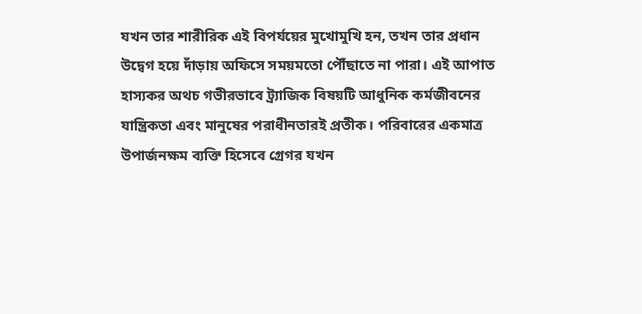যখন তার শারীরিক এই বিপর্যয়ের মুখোমুখি হন, তখন তার প্রধান উদ্বেগ হয়ে দাঁড়ায় অফিসে সময়মতো পৌঁছাতে না পারা। এই আপাত হাস্যকর অথচ গভীরভাবে ট্র্যাজিক বিষয়টি আধুনিক কর্মজীবনের যান্ত্রিকতা এবং মানুষের পরাধীনতারই প্রতীক। পরিবারের একমাত্র উপার্জনক্ষম ব্যক্তি হিসেবে গ্রেগর যখন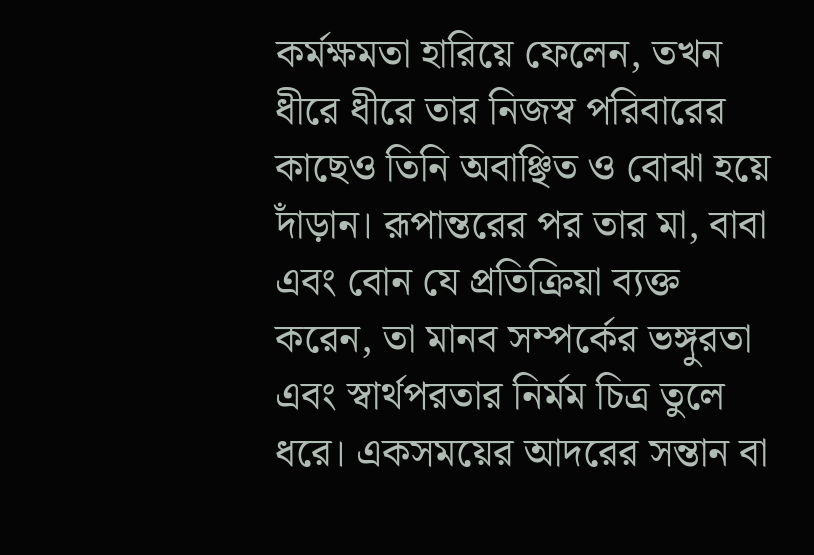কর্মক্ষমতা হারিয়ে ফেলেন, তখন ধীরে ধীরে তার নিজস্ব পরিবারের কাছেও তিনি অবাঞ্ছিত ও বোঝা হয়ে দাঁড়ান। রূপান্তরের পর তার মা, বাবা এবং বোন যে প্রতিক্রিয়া ব্যক্ত করেন, তা মানব সম্পর্কের ভঙ্গুরতা এবং স্বার্থপরতার নির্মম চিত্র তুলে ধরে। একসময়ের আদরের সন্তান বা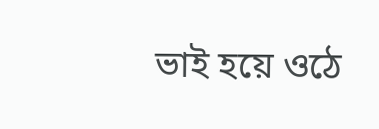ভাই হয়ে ওঠে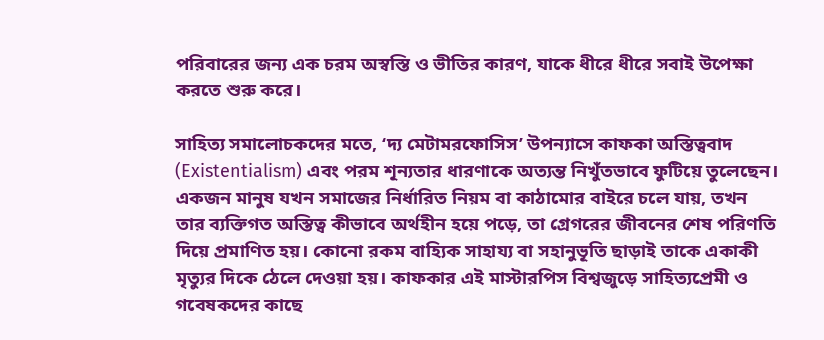পরিবারের জন্য এক চরম অস্বস্তি ও ভীতির কারণ, যাকে ধীরে ধীরে সবাই উপেক্ষা করতে শুরু করে।

সাহিত্য সমালোচকদের মতে, ‘দ্য মেটামরফোসিস’ উপন্যাসে কাফকা অস্তিত্ববাদ (Existentialism) এবং পরম শূন্যতার ধারণাকে অত্যন্ত নিখুঁতভাবে ফুটিয়ে তুলেছেন। একজন মানুষ যখন সমাজের নির্ধারিত নিয়ম বা কাঠামোর বাইরে চলে যায়, তখন তার ব্যক্তিগত অস্তিত্ব কীভাবে অর্থহীন হয়ে পড়ে, তা গ্রেগরের জীবনের শেষ পরিণতি দিয়ে প্রমাণিত হয়। কোনো রকম বাহ্যিক সাহায্য বা সহানুভূতি ছাড়াই তাকে একাকী মৃত্যুর দিকে ঠেলে দেওয়া হয়। কাফকার এই মাস্টারপিস বিশ্বজুড়ে সাহিত্যপ্রেমী ও গবেষকদের কাছে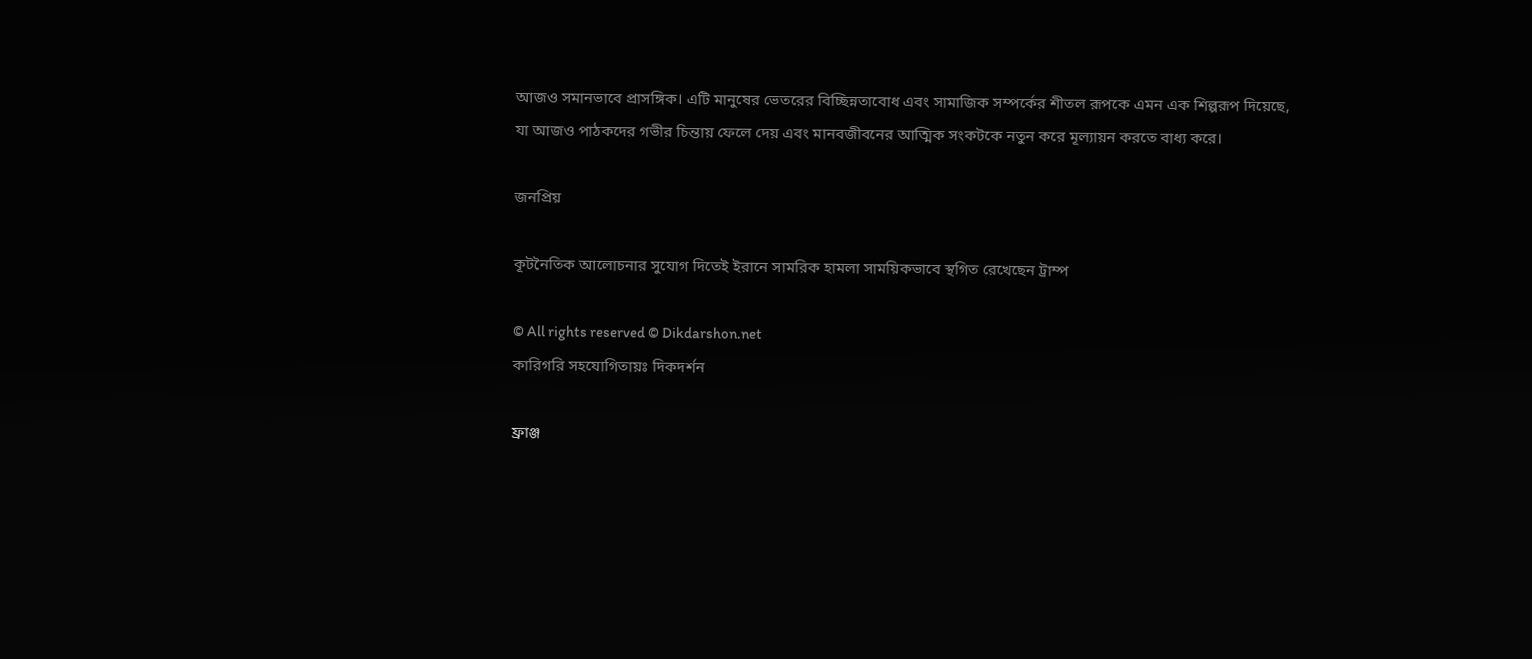আজও সমানভাবে প্রাসঙ্গিক। এটি মানুষের ভেতরের বিচ্ছিন্নতাবোধ এবং সামাজিক সম্পর্কের শীতল রূপকে এমন এক শিল্পরূপ দিয়েছে, যা আজও পাঠকদের গভীর চিন্তায় ফেলে দেয় এবং মানবজীবনের আত্মিক সংকটকে নতুন করে মূল্যায়ন করতে বাধ্য করে।

জনপ্রিয়

কূটনৈতিক আলোচনার সুযোগ দিতেই ইরানে সামরিক হামলা সাময়িকভাবে স্থগিত রেখেছেন ট্রাম্প

© All rights reserved © Dikdarshon.net
কারিগরি সহযোগিতায়ঃ দিকদর্শন

ফ্রাঞ্জ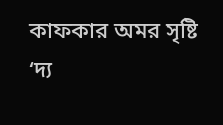কাফকার অমর সৃষ্টি ‘দ্য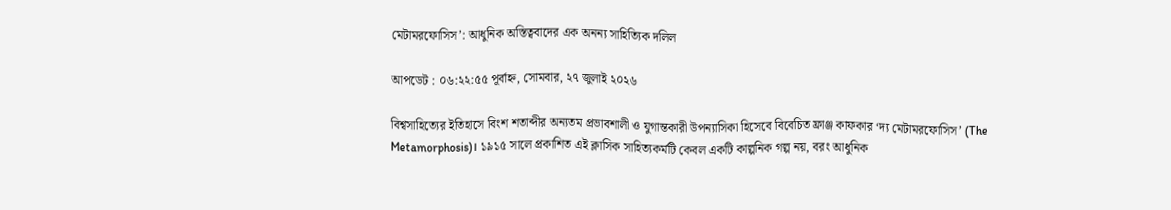মেটামরফোসিস’: আধুনিক অস্তিত্ববাদের এক অনন্য সাহিত্যিক দলিল

আপডেট : ০৬:২২:৫৫ পূর্বাহ্ন, সোমবার, ২৭ জুলাই ২০২৬

বিশ্বসাহিত্যের ইতিহাসে বিংশ শতাব্দীর অন্যতম প্রভাবশালী ও যুগান্তকারী উপন্যাসিকা হিসেবে বিবেচিত ফ্রাঞ্জ কাফকার ‘দ্য মেটামরফোসিস’ (The Metamorphosis)। ১৯১৫ সালে প্রকাশিত এই ক্লাসিক সাহিত্যকর্মটি কেবল একটি কাল্পনিক গল্প নয়, বরং আধুনিক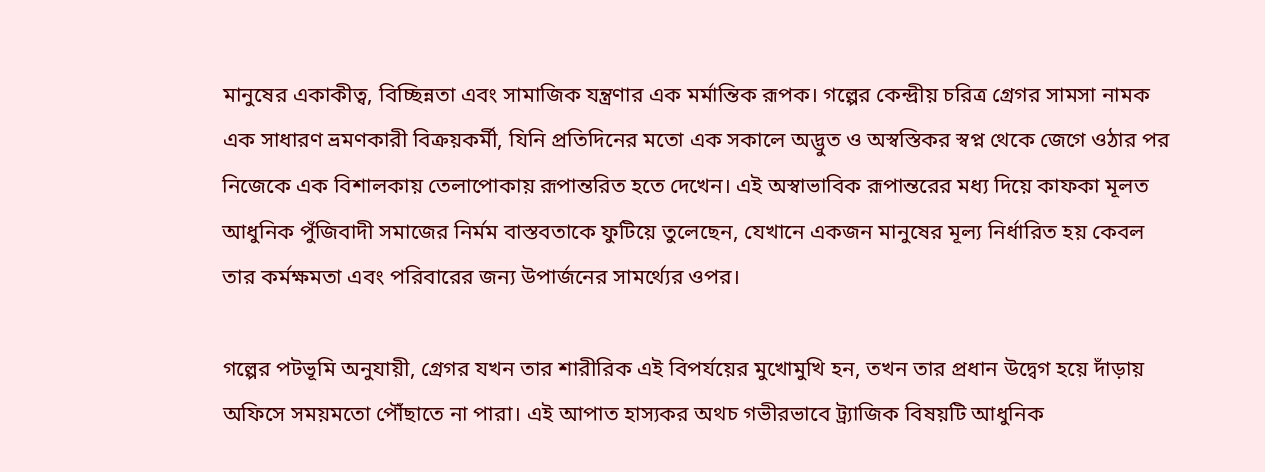মানুষের একাকীত্ব, বিচ্ছিন্নতা এবং সামাজিক যন্ত্রণার এক মর্মান্তিক রূপক। গল্পের কেন্দ্রীয় চরিত্র গ্রেগর সামসা নামক এক সাধারণ ভ্রমণকারী বিক্রয়কর্মী, যিনি প্রতিদিনের মতো এক সকালে অদ্ভুত ও অস্বস্তিকর স্বপ্ন থেকে জেগে ওঠার পর নিজেকে এক বিশালকায় তেলাপোকায় রূপান্তরিত হতে দেখেন। এই অস্বাভাবিক রূপান্তরের মধ্য দিয়ে কাফকা মূলত আধুনিক পুঁজিবাদী সমাজের নির্মম বাস্তবতাকে ফুটিয়ে তুলেছেন, যেখানে একজন মানুষের মূল্য নির্ধারিত হয় কেবল তার কর্মক্ষমতা এবং পরিবারের জন্য উপার্জনের সামর্থ্যের ওপর।

গল্পের পটভূমি অনুযায়ী, গ্রেগর যখন তার শারীরিক এই বিপর্যয়ের মুখোমুখি হন, তখন তার প্রধান উদ্বেগ হয়ে দাঁড়ায় অফিসে সময়মতো পৌঁছাতে না পারা। এই আপাত হাস্যকর অথচ গভীরভাবে ট্র্যাজিক বিষয়টি আধুনিক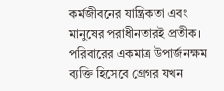কর্মজীবনের যান্ত্রিকতা এবং মানুষের পরাধীনতারই প্রতীক। পরিবারের একমাত্র উপার্জনক্ষম ব্যক্তি হিসেবে গ্রেগর যখন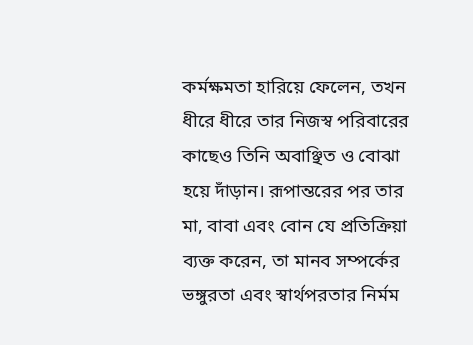কর্মক্ষমতা হারিয়ে ফেলেন, তখন ধীরে ধীরে তার নিজস্ব পরিবারের কাছেও তিনি অবাঞ্ছিত ও বোঝা হয়ে দাঁড়ান। রূপান্তরের পর তার মা, বাবা এবং বোন যে প্রতিক্রিয়া ব্যক্ত করেন, তা মানব সম্পর্কের ভঙ্গুরতা এবং স্বার্থপরতার নির্মম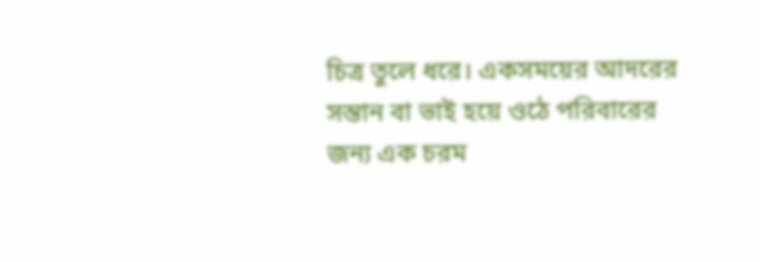চিত্র তুলে ধরে। একসময়ের আদরের সন্তান বা ভাই হয়ে ওঠে পরিবারের জন্য এক চরম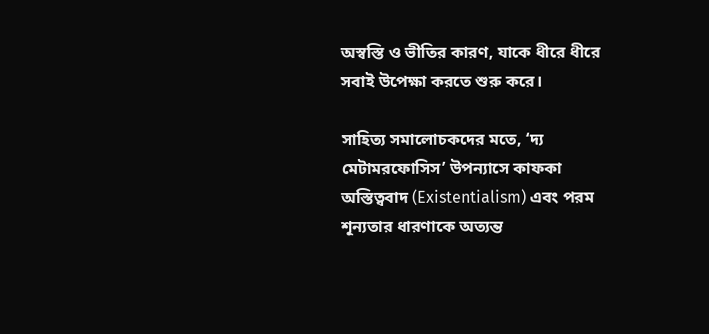অস্বস্তি ও ভীতির কারণ, যাকে ধীরে ধীরে সবাই উপেক্ষা করতে শুরু করে।

সাহিত্য সমালোচকদের মতে, ‘দ্য মেটামরফোসিস’ উপন্যাসে কাফকা অস্তিত্ববাদ (Existentialism) এবং পরম শূন্যতার ধারণাকে অত্যন্ত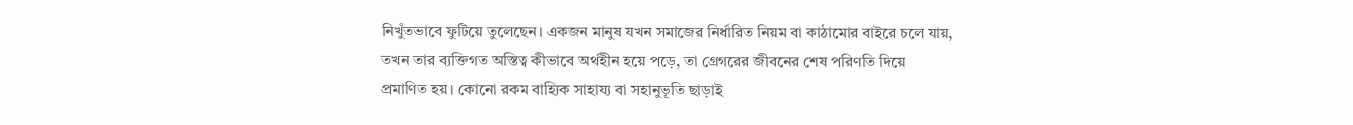নিখুঁতভাবে ফুটিয়ে তুলেছেন। একজন মানুষ যখন সমাজের নির্ধারিত নিয়ম বা কাঠামোর বাইরে চলে যায়, তখন তার ব্যক্তিগত অস্তিত্ব কীভাবে অর্থহীন হয়ে পড়ে, তা গ্রেগরের জীবনের শেষ পরিণতি দিয়ে প্রমাণিত হয়। কোনো রকম বাহ্যিক সাহায্য বা সহানুভূতি ছাড়াই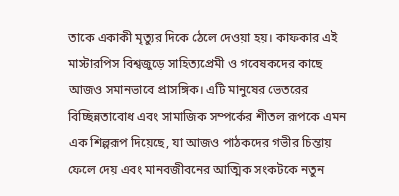তাকে একাকী মৃত্যুর দিকে ঠেলে দেওয়া হয়। কাফকার এই মাস্টারপিস বিশ্বজুড়ে সাহিত্যপ্রেমী ও গবেষকদের কাছে আজও সমানভাবে প্রাসঙ্গিক। এটি মানুষের ভেতরের বিচ্ছিন্নতাবোধ এবং সামাজিক সম্পর্কের শীতল রূপকে এমন এক শিল্পরূপ দিয়েছে, যা আজও পাঠকদের গভীর চিন্তায় ফেলে দেয় এবং মানবজীবনের আত্মিক সংকটকে নতুন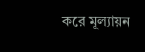করে মূল্যায়ন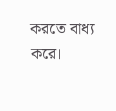করতে বাধ্য করে।